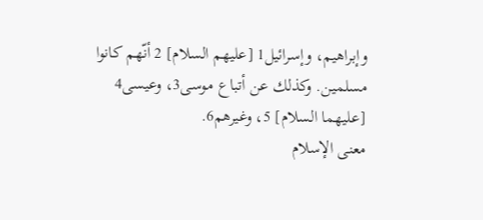وإبراهيم، وإسرائيل1 [عليهم السلام] 2 أنّهم كانوا مسلمين. وكذلك عن أتباع موسى3، وعيسى4 [عليهما السلام] 5، وغيرهم6.
معنى الإسلام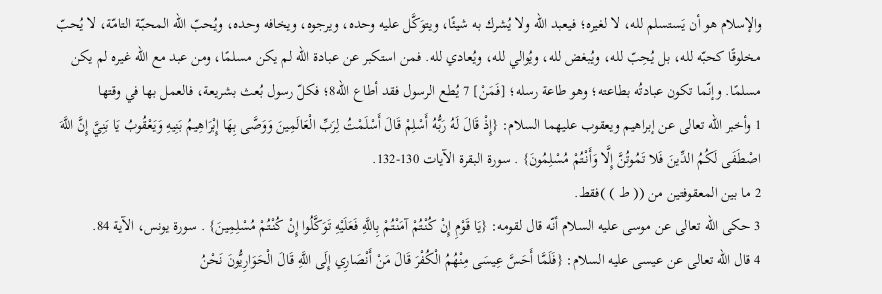والإسلام هو أن يَستسلم لله، لا لغيره؛ فيعبد الله ولا يُشرك به شيئًا، ويتوَكَّل عليه وحده، ويرجوه، ويخافه وحده، ويُحبّ الله المحبّة التامّة، لا يُحبّ مخلوقًا كحبّه لله، بل يُحِبّ لله، ويُبغض لله، ويُوالي لله، ويُعادي لله. فمن استكبر عن عبادة الله لم يكن مسلمًا، ومن عبد مع الله غيره لم يكن مسلمًا. وإنّما تكون عبادتُه بطاعته؛ وهو طاعة رسله؛ [فَمَنْ] 7 يُطع الرسول فقد أطاع الله8؛ فكلّ رسول بُعث بشريعة، فالعمل بها في وقتها
1 وأخبر الله تعالى عن إبراهيم ويعقوب عليهما السلام: {إِذْ قَالَ لَهُ رَبُّهُ أَسْلِمْ قَالَ أَسْلَمْتُ لِرَبِّ الْعَالَمِينَ وَوَصَّى بِهَا إِبْرَاهِيمُ بَنِيهِ وَيَعْقُوبُ يَا بَنِيَّ إِنَّ اللَّهَ اصْطَفَى لَكُمُ الدِّينَ فَلا تَمُوتُنَّ إِلَّا وَأَنْتُمْ مُسْلِمُونَ} . سورة البقرة الآيات 130-132.
2 ما بين المعقوفتين من (( ط ) )فقط.
3 حكى الله تعالى عن موسى عليه السلام أنّه قال لقومه: {يَا قَوْمِ إِنْ كُنْتُمْ آمَنْتُمْ بِاللَّهِ فَعَلَيْهِ تَوَكَّلُوا إِنْ كُنْتُمْ مُسْلِمِينَ} . سورة يونس، الآية 84.
4 قال الله تعالى عن عيسى عليه السلام: {فَلَمَّا أَحَسَّ عِيسَى مِنْهُمُ الْكُفْرَ قَالَ مَنْ أَنْصَارِي إِلَى اللَّهِ قَالَ الْحَوَارِيُّونَ نَحْنُ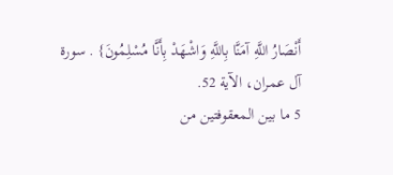أَنْصَارُ اللَّهِ آمَنَّا بِاللَّهِ وَاشْهَدْ بِأَنَّا مُسْلِمُونَ} . سورة آل عمران، الآية 52.
5 ما بين المعقوفتين من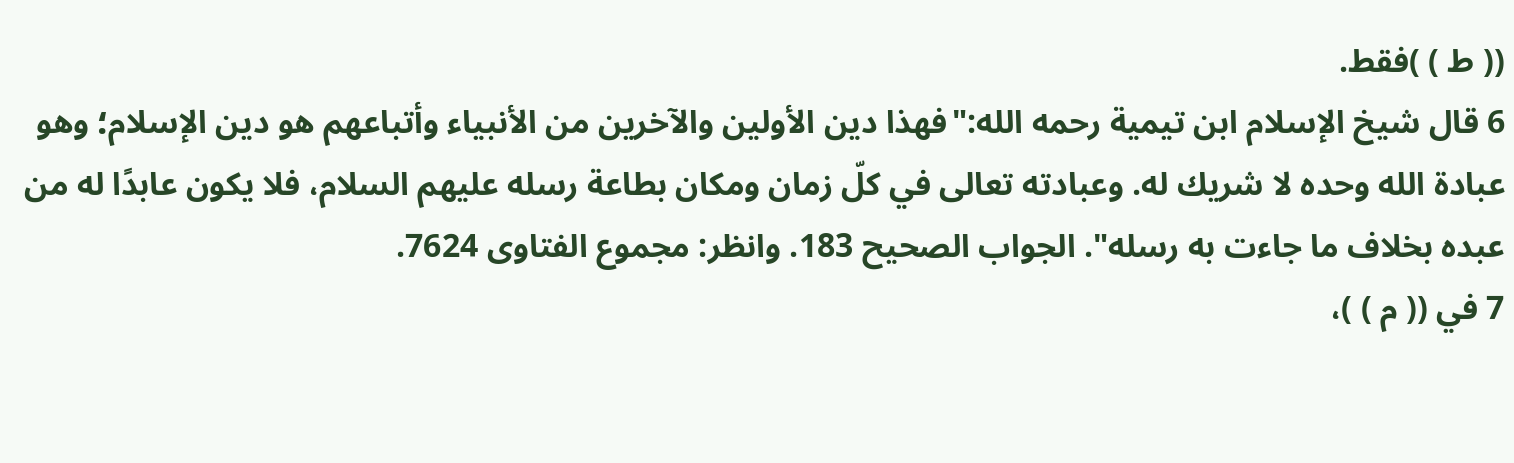(( ط ) )فقط.
6 قال شيخ الإسلام ابن تيمية رحمه الله:"فهذا دين الأولين والآخرين من الأنبياء وأتباعهم هو دين الإسلام؛ وهو عبادة الله وحده لا شريك له. وعبادته تعالى في كلّ زمان ومكان بطاعة رسله عليهم السلام، فلا يكون عابدًا له من عبده بخلاف ما جاءت به رسله". الجواب الصحيح 183. وانظر: مجموع الفتاوى 7624.
7 في (( م ) )،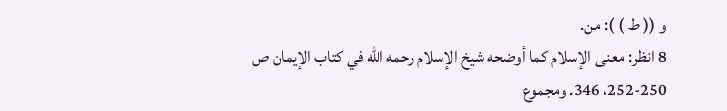و (( ط ) ): من.
8 انظر: معنى الإسلام كما أوضحه شيخ الإسلام رحمه الله في كتاب الإيمان ص 250-252، 346. ومجموع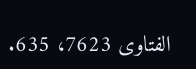الفتاوى 7623، 635.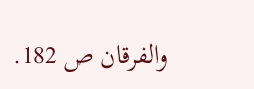والفرقان ص 182.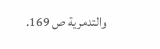والتدمرية ص 169.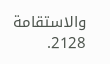والاستقامة 2128.